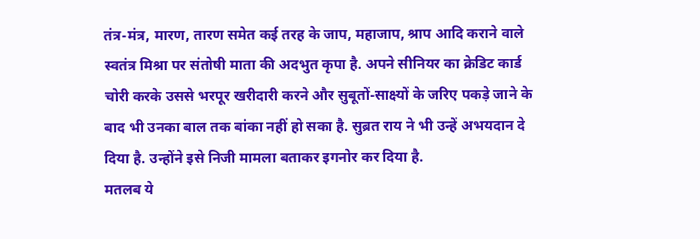तंत्र-मंत्र, मारण, तारण समेत कई तरह के जाप, महाजाप, श्राप आदि कराने वाले स्वतंत्र मिश्रा पर संतोषी माता की अदभुत कृपा है. अपने सीनियर का क्रेडिट कार्ड चोरी करके उससे भरपूर खरीदारी करने और सुबूतों-साक्ष्यों के जरिए पकड़े जाने के बाद भी उनका बाल तक बांका नहीं हो सका है. सुब्रत राय ने भी उन्हें अभयदान दे दिया है. उन्होंने इसे निजी मामला बताकर इगनोर कर दिया है.
मतलब ये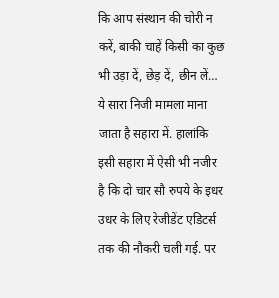कि आप संस्थान की चोरी न करें, बाकी चाहें किसी का कुछ भी उड़ा दें, छेड़ दें, छीन लें… ये सारा निजी मामला माना जाता है सहारा में. हालांकि इसी सहारा में ऐसी भी नजीर है कि दो चार सौ रुपये के इधर उधर के लिए रेजीडेंट एडिटर्स तक की नौकरी चली गई. पर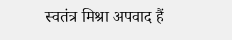स्वतंत्र मिश्रा अपवाद हैं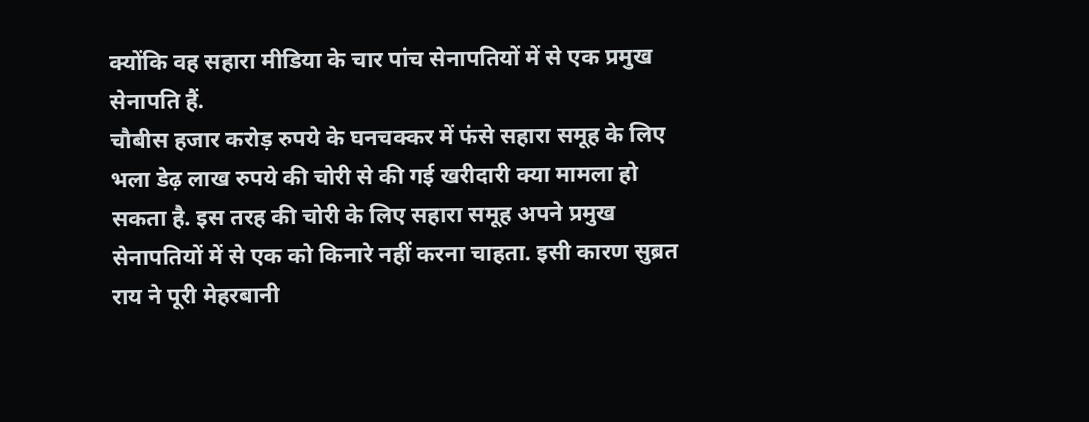क्योंकि वह सहारा मीडिया के चार पांच सेनापतियों में से एक प्रमुख सेनापति हैं.
चौबीस हजार करोड़ रुपये के घनचक्कर में फंसे सहारा समूह के लिए भला डेढ़ लाख रुपये की चोरी से की गई खरीदारी क्या मामला हो सकता है. इस तरह की चोरी के लिए सहारा समूह अपने प्रमुख सेनापतियों में से एक को किनारे नहीं करना चाहता. इसी कारण सुब्रत राय ने पूरी मेहरबानी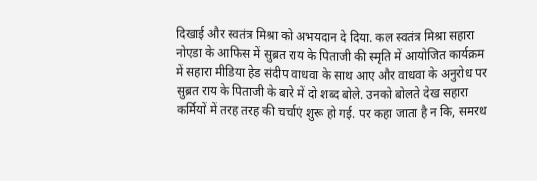दिखाई और स्वतंत्र मिश्रा को अभयदान दे दिया. कल स्वतंत्र मिश्रा सहारा नोएडा के आफिस में सुब्रत राय के पिताजी की स्मृति में आयोजित कार्यक्रम में सहारा मीडिया हेड संदीप वाधवा के साथ आए और वाधवा के अनुरोध पर सुब्रत राय के पिताजी के बारे में दो शब्द बोले. उनको बोलते देख सहारा कर्मियों में तरह तरह की चर्चाएं शुरू हो गई. पर कहा जाता है न कि, समरथ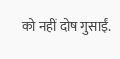को नहीं दोष गुसाईं.